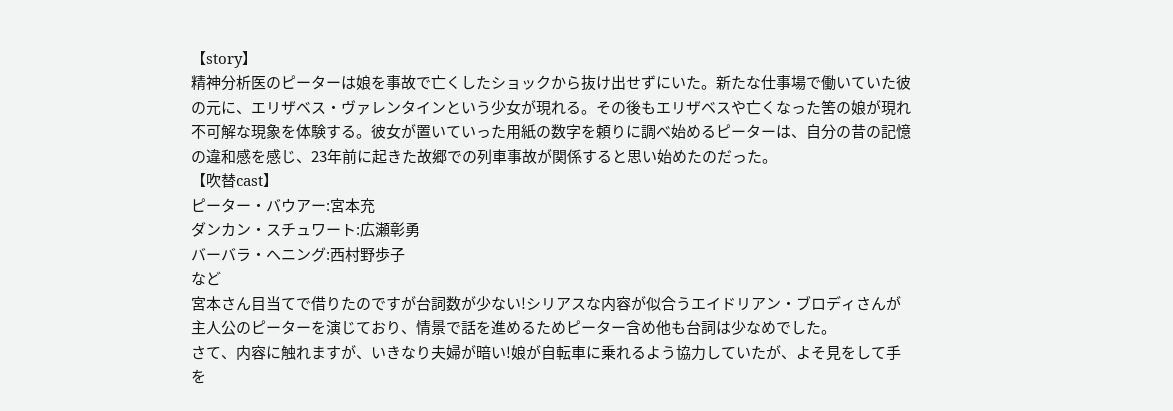【story】
精神分析医のピーターは娘を事故で亡くしたショックから抜け出せずにいた。新たな仕事場で働いていた彼の元に、エリザベス・ヴァレンタインという少女が現れる。その後もエリザベスや亡くなった筈の娘が現れ不可解な現象を体験する。彼女が置いていった用紙の数字を頼りに調べ始めるピーターは、自分の昔の記憶の違和感を感じ、23年前に起きた故郷での列車事故が関係すると思い始めたのだった。
【吹替cast】
ピーター・バウアー:宮本充
ダンカン・スチュワート:広瀬彰勇
バーバラ・ヘニング:西村野歩子
など
宮本さん目当てで借りたのですが台詞数が少ない!シリアスな内容が似合うエイドリアン・ブロディさんが主人公のピーターを演じており、情景で話を進めるためピーター含め他も台詞は少なめでした。
さて、内容に触れますが、いきなり夫婦が暗い!娘が自転車に乗れるよう協力していたが、よそ見をして手を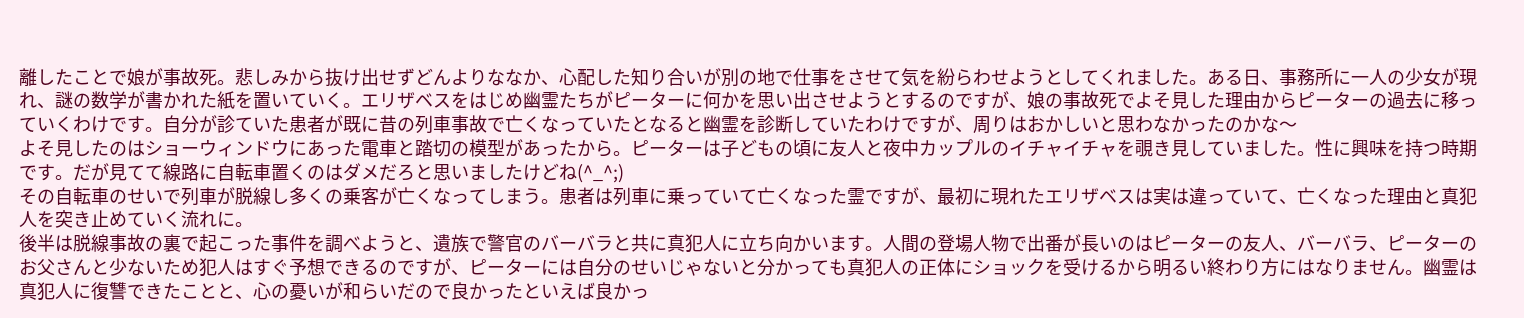離したことで娘が事故死。悲しみから抜け出せずどんよりななか、心配した知り合いが別の地で仕事をさせて気を紛らわせようとしてくれました。ある日、事務所に一人の少女が現れ、謎の数学が書かれた紙を置いていく。エリザベスをはじめ幽霊たちがピーターに何かを思い出させようとするのですが、娘の事故死でよそ見した理由からピーターの過去に移っていくわけです。自分が診ていた患者が既に昔の列車事故で亡くなっていたとなると幽霊を診断していたわけですが、周りはおかしいと思わなかったのかな〜
よそ見したのはショーウィンドウにあった電車と踏切の模型があったから。ピーターは子どもの頃に友人と夜中カップルのイチャイチャを覗き見していました。性に興味を持つ時期です。だが見てて線路に自転車置くのはダメだろと思いましたけどね(^_^;)
その自転車のせいで列車が脱線し多くの乗客が亡くなってしまう。患者は列車に乗っていて亡くなった霊ですが、最初に現れたエリザベスは実は違っていて、亡くなった理由と真犯人を突き止めていく流れに。
後半は脱線事故の裏で起こった事件を調べようと、遺族で警官のバーバラと共に真犯人に立ち向かいます。人間の登場人物で出番が長いのはピーターの友人、バーバラ、ピーターのお父さんと少ないため犯人はすぐ予想できるのですが、ピーターには自分のせいじゃないと分かっても真犯人の正体にショックを受けるから明るい終わり方にはなりません。幽霊は真犯人に復讐できたことと、心の憂いが和らいだので良かったといえば良かっ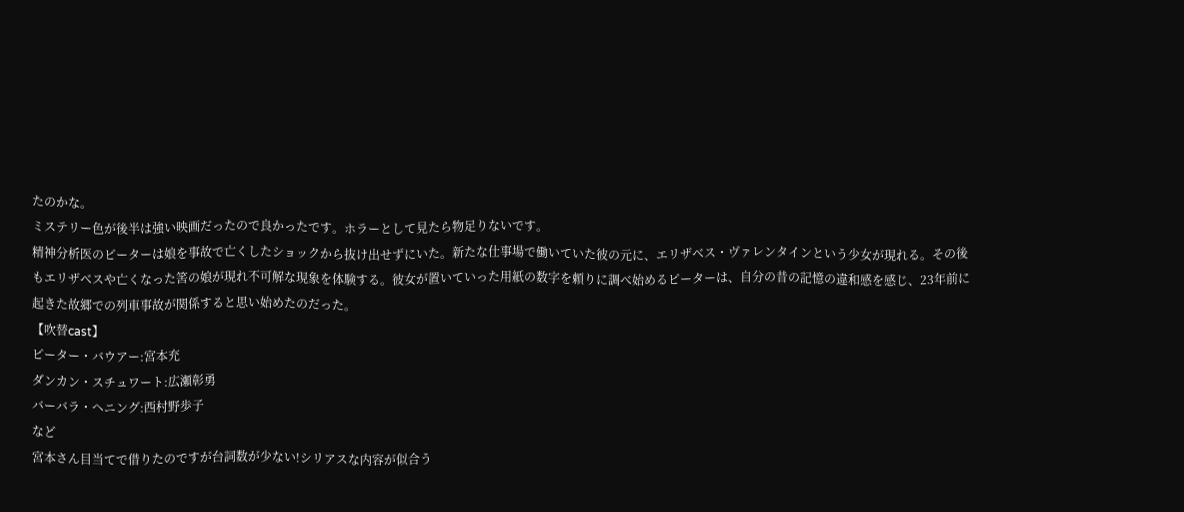たのかな。
ミステリー色が後半は強い映画だったので良かったです。ホラーとして見たら物足りないです。
精神分析医のピーターは娘を事故で亡くしたショックから抜け出せずにいた。新たな仕事場で働いていた彼の元に、エリザベス・ヴァレンタインという少女が現れる。その後もエリザベスや亡くなった筈の娘が現れ不可解な現象を体験する。彼女が置いていった用紙の数字を頼りに調べ始めるピーターは、自分の昔の記憶の違和感を感じ、23年前に起きた故郷での列車事故が関係すると思い始めたのだった。
【吹替cast】
ピーター・バウアー:宮本充
ダンカン・スチュワート:広瀬彰勇
バーバラ・ヘニング:西村野歩子
など
宮本さん目当てで借りたのですが台詞数が少ない!シリアスな内容が似合う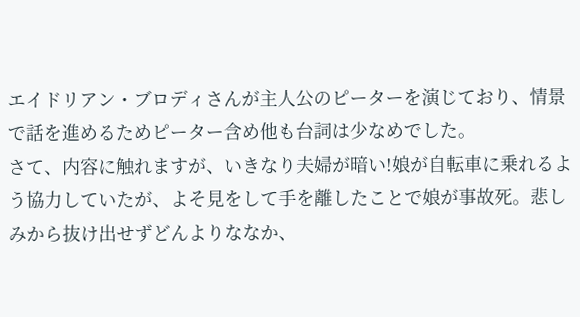エイドリアン・ブロディさんが主人公のピーターを演じており、情景で話を進めるためピーター含め他も台詞は少なめでした。
さて、内容に触れますが、いきなり夫婦が暗い!娘が自転車に乗れるよう協力していたが、よそ見をして手を離したことで娘が事故死。悲しみから抜け出せずどんよりななか、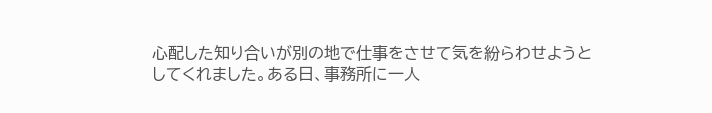心配した知り合いが別の地で仕事をさせて気を紛らわせようとしてくれました。ある日、事務所に一人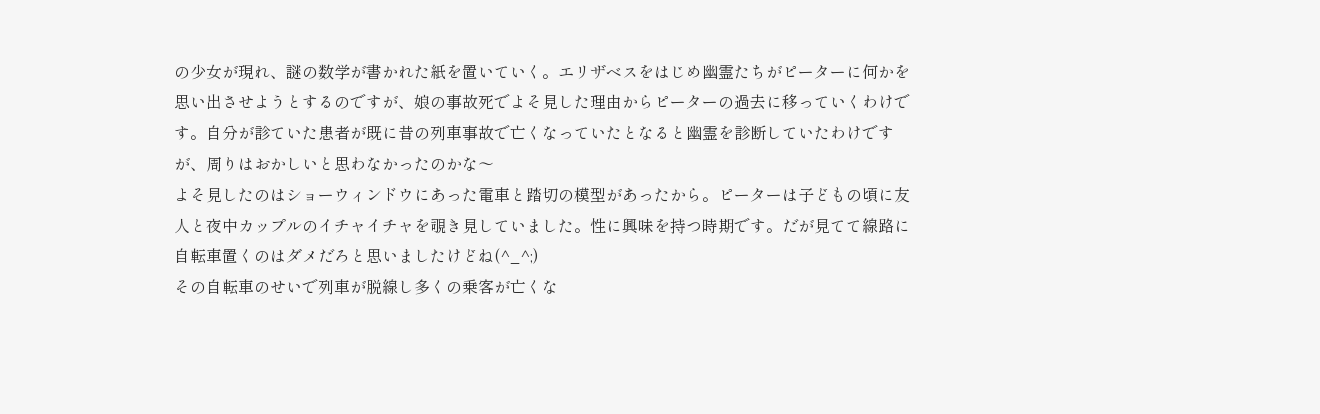の少女が現れ、謎の数学が書かれた紙を置いていく。エリザベスをはじめ幽霊たちがピーターに何かを思い出させようとするのですが、娘の事故死でよそ見した理由からピーターの過去に移っていくわけです。自分が診ていた患者が既に昔の列車事故で亡くなっていたとなると幽霊を診断していたわけですが、周りはおかしいと思わなかったのかな〜
よそ見したのはショーウィンドウにあった電車と踏切の模型があったから。ピーターは子どもの頃に友人と夜中カップルのイチャイチャを覗き見していました。性に興味を持つ時期です。だが見てて線路に自転車置くのはダメだろと思いましたけどね(^_^;)
その自転車のせいで列車が脱線し多くの乗客が亡くな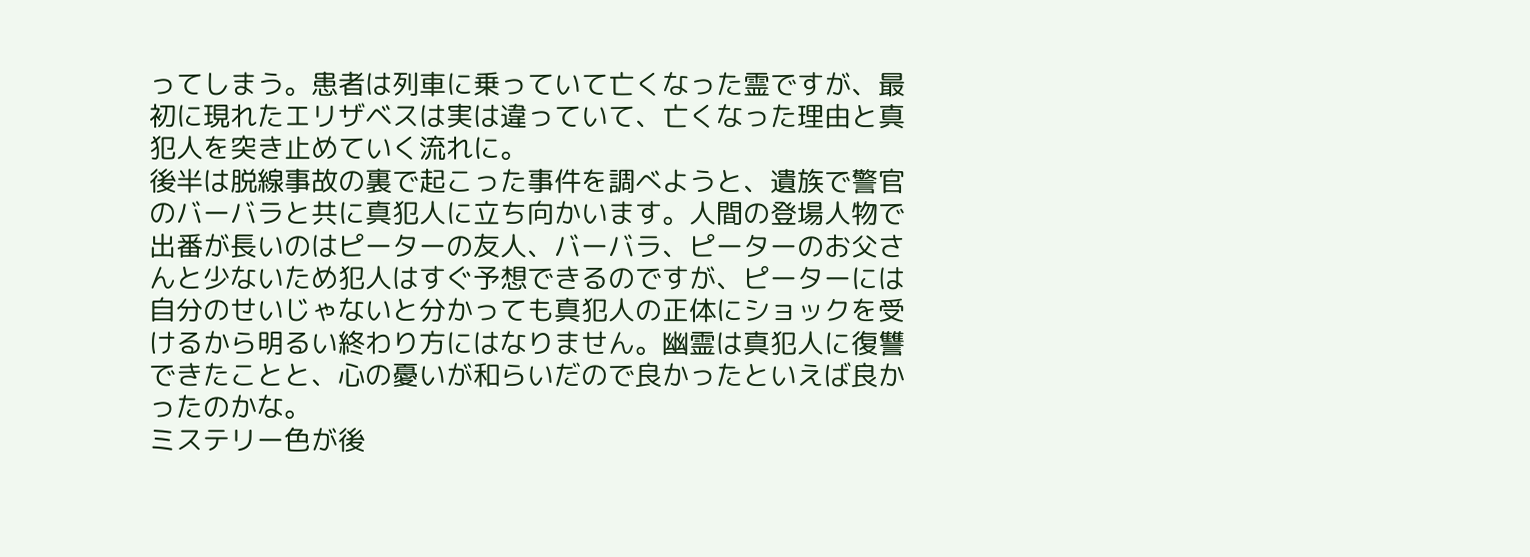ってしまう。患者は列車に乗っていて亡くなった霊ですが、最初に現れたエリザベスは実は違っていて、亡くなった理由と真犯人を突き止めていく流れに。
後半は脱線事故の裏で起こった事件を調べようと、遺族で警官のバーバラと共に真犯人に立ち向かいます。人間の登場人物で出番が長いのはピーターの友人、バーバラ、ピーターのお父さんと少ないため犯人はすぐ予想できるのですが、ピーターには自分のせいじゃないと分かっても真犯人の正体にショックを受けるから明るい終わり方にはなりません。幽霊は真犯人に復讐できたことと、心の憂いが和らいだので良かったといえば良かったのかな。
ミステリー色が後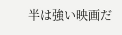半は強い映画だ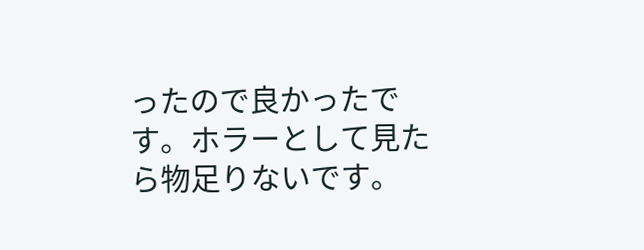ったので良かったです。ホラーとして見たら物足りないです。